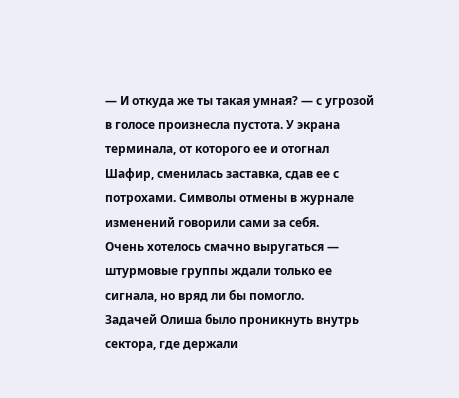— И откуда же ты такая умная? — с угрозой в голосе произнесла пустота. У экрана терминала, от которого ее и отогнал Шафир, сменилась заставка, сдав ее с потрохами. Символы отмены в журнале изменений говорили сами за себя.
Очень хотелось смачно выругаться — штурмовые группы ждали только ее сигнала, но вряд ли бы помогло.
Задачей Олиша было проникнуть внутрь сектора, где держали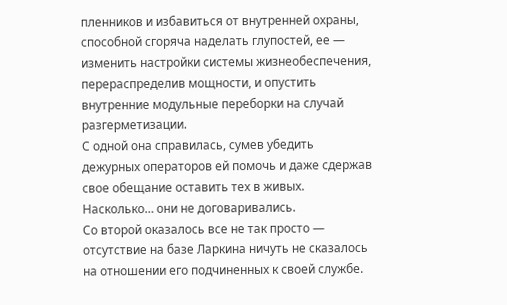пленников и избавиться от внутренней охраны, способной сгоряча наделать глупостей, ее — изменить настройки системы жизнеобеспечения, перераспределив мощности, и опустить внутренние модульные переборки на случай разгерметизации.
С одной она справилась, сумев убедить дежурных операторов ей помочь и даже сдержав свое обещание оставить тех в живых. Насколько… они не договаривались.
Со второй оказалось все не так просто — отсутствие на базе Ларкина ничуть не сказалось на отношении его подчиненных к своей службе.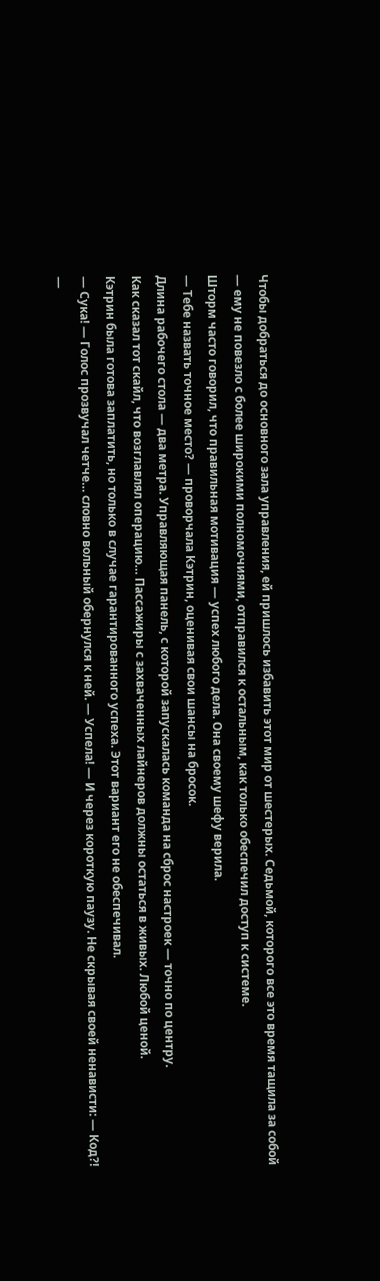Чтобы добраться до основного зала управления, ей пришлось избавить этот мир от шестерых. Седьмой, которого все это время тащила за собой — ему не повезло с более широкими полномочиями, отправился к остальным, как только обеспечил доступ к системе.
Шторм часто говорил, что правильная мотивация — успех любого дела. Она своему шефу верила.
— Тебе назвать точное место? — проворчала Кэтрин, оценивая свои шансы на бросок.
Длина рабочего стола — два метра. Управляющая панель, с которой запускалась команда на сброс настроек — точно по центру.
Как сказал тот скайл, что возглавлял операцию… Пассажиры с захваченных лайнеров должны остаться в живых. Любой ценой.
Кэтрин была готова заплатить, но только в случае гарантированного успеха. Этот вариант его не обеспечивал.
— Сука! — Голос прозвучал четче… словно вольный обернулся к ней. — Успела! — И через короткую паузу. Не скрывая своей ненависти: — Код?!
—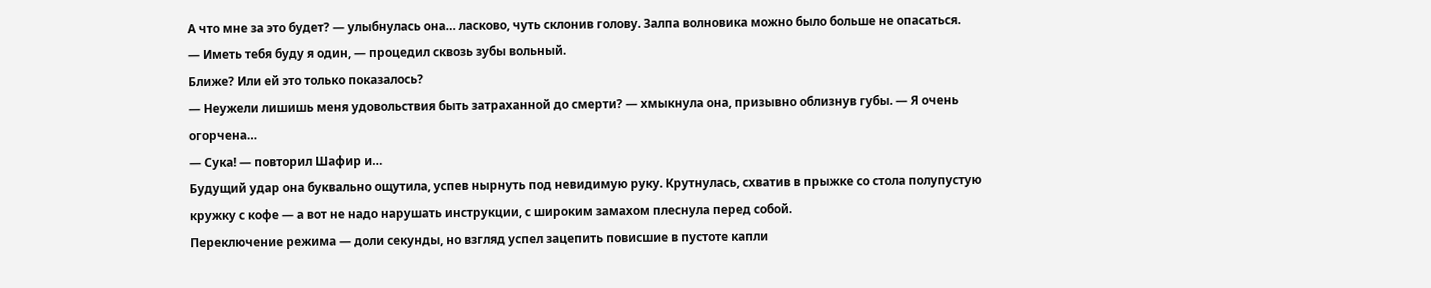А что мне за это будет? — улыбнулась она… ласково, чуть склонив голову. Залпа волновика можно было больше не опасаться.
— Иметь тебя буду я один, — процедил сквозь зубы вольный.
Ближе? Или ей это только показалось?
— Неужели лишишь меня удовольствия быть затраханной до смерти? — хмыкнула она, призывно облизнув губы. — Я очень огорчена…
— Сука! — повторил Шафир и…
Будущий удар она буквально ощутила, успев нырнуть под невидимую руку. Крутнулась, схватив в прыжке со стола полупустую кружку с кофе — а вот не надо нарушать инструкции, с широким замахом плеснула перед собой.
Переключение режима — доли секунды, но взгляд успел зацепить повисшие в пустоте капли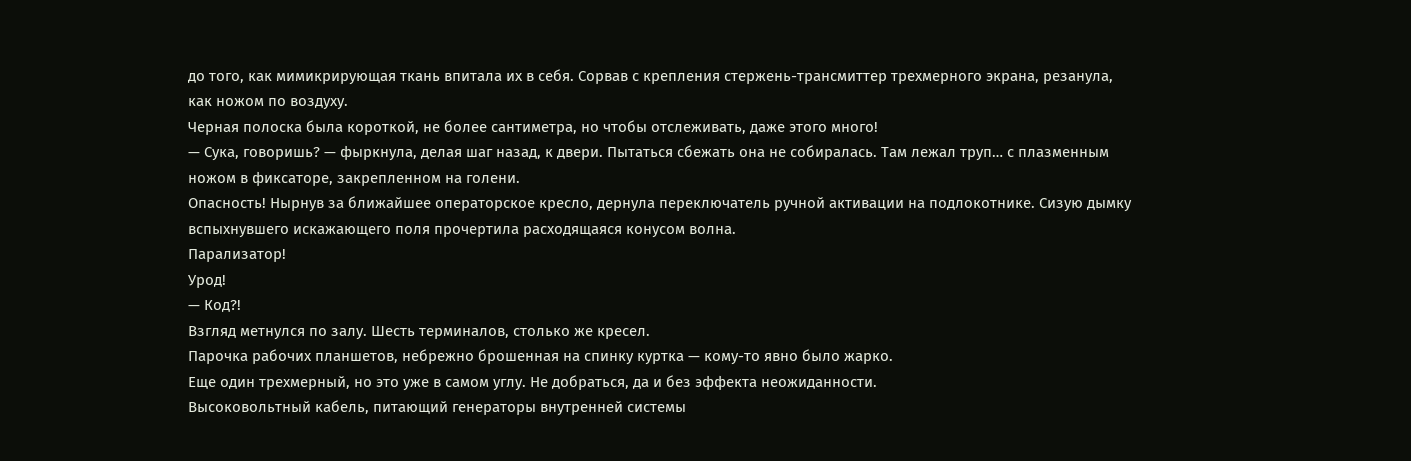до того, как мимикрирующая ткань впитала их в себя. Сорвав с крепления стержень-трансмиттер трехмерного экрана, резанула, как ножом по воздуху.
Черная полоска была короткой, не более сантиметра, но чтобы отслеживать, даже этого много!
— Сука, говоришь? — фыркнула, делая шаг назад, к двери. Пытаться сбежать она не собиралась. Там лежал труп… с плазменным ножом в фиксаторе, закрепленном на голени.
Опасность! Нырнув за ближайшее операторское кресло, дернула переключатель ручной активации на подлокотнике. Сизую дымку вспыхнувшего искажающего поля прочертила расходящаяся конусом волна.
Парализатор!
Урод!
— Код?!
Взгляд метнулся по залу. Шесть терминалов, столько же кресел.
Парочка рабочих планшетов, небрежно брошенная на спинку куртка — кому-то явно было жарко.
Еще один трехмерный, но это уже в самом углу. Не добраться, да и без эффекта неожиданности.
Высоковольтный кабель, питающий генераторы внутренней системы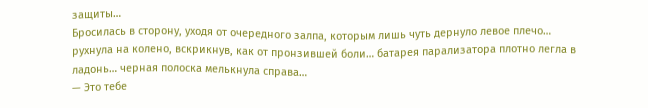защиты…
Бросилась в сторону, уходя от очередного залпа, которым лишь чуть дернуло левое плечо… рухнула на колено, вскрикнув, как от пронзившей боли… батарея парализатора плотно легла в ладонь… черная полоска мелькнула справа…
— Это тебе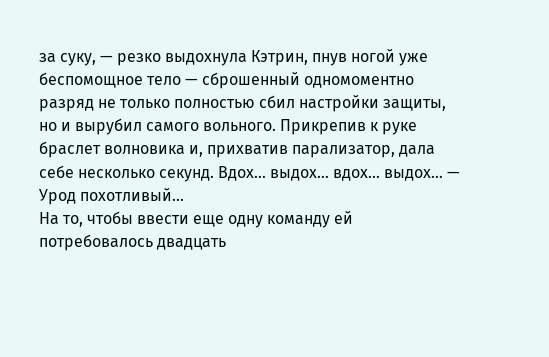за суку, — резко выдохнула Кэтрин, пнув ногой уже беспомощное тело — сброшенный одномоментно разряд не только полностью сбил настройки защиты, но и вырубил самого вольного. Прикрепив к руке браслет волновика и, прихватив парализатор, дала себе несколько секунд. Вдох… выдох… вдох… выдох… — Урод похотливый…
На то, чтобы ввести еще одну команду ей потребовалось двадцать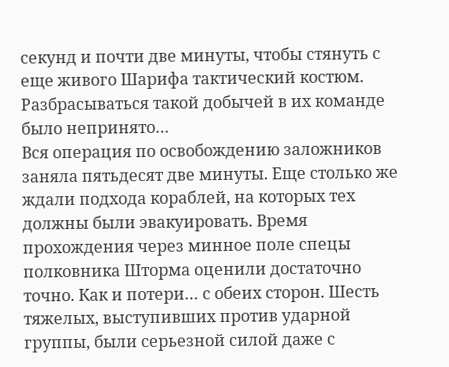секунд и почти две минуты, чтобы стянуть с еще живого Шарифа тактический костюм. Разбрасываться такой добычей в их команде было непринято…
Вся операция по освобождению заложников заняла пятьдесят две минуты. Еще столько же ждали подхода кораблей, на которых тех должны были эвакуировать. Время прохождения через минное поле спецы полковника Шторма оценили достаточно точно. Как и потери… с обеих сторон. Шесть тяжелых, выступивших против ударной группы, были серьезной силой даже с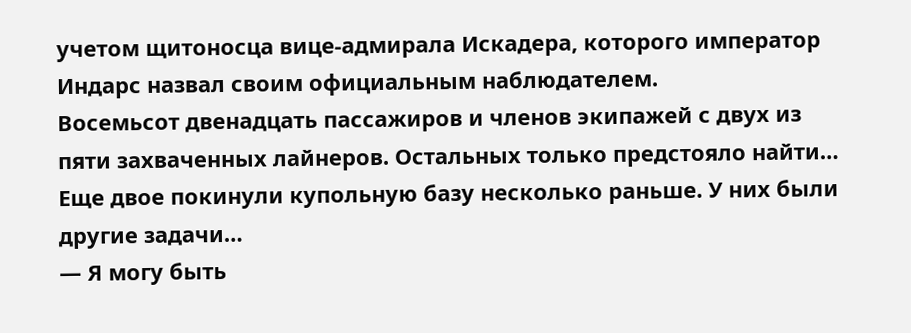учетом щитоносца вице-адмирала Искадера, которого император Индарс назвал своим официальным наблюдателем.
Восемьсот двенадцать пассажиров и членов экипажей с двух из пяти захваченных лайнеров. Остальных только предстояло найти…
Еще двое покинули купольную базу несколько раньше. У них были другие задачи…
— Я могу быть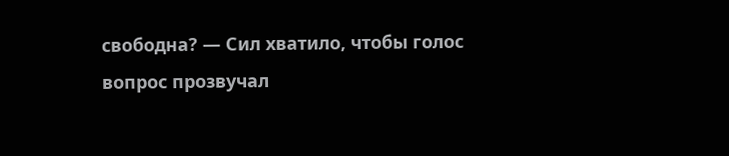свободна? — Сил хватило, чтобы голос вопрос прозвучал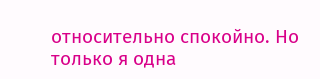относительно спокойно. Но только я одна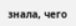знала, чего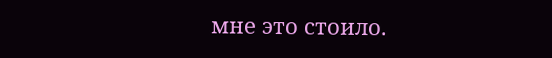мне это стоило.